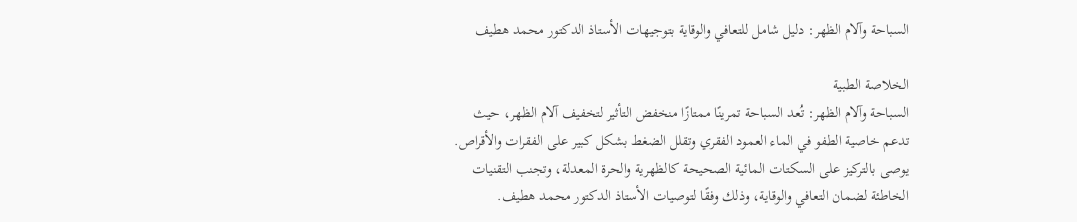السباحة وآلام الظهر: دليل شامل للتعافي والوقاية بتوجيهات الأستاذ الدكتور محمد هطيف

الخلاصة الطبية
السباحة وآلام الظهر: تُعد السباحة تمرينًا ممتازًا منخفض التأثير لتخفيف آلام الظهر، حيث تدعم خاصية الطفو في الماء العمود الفقري وتقلل الضغط بشكل كبير على الفقرات والأقراص. يوصى بالتركيز على السكتات المائية الصحيحة كالظهرية والحرة المعدلة، وتجنب التقنيات الخاطئة لضمان التعافي والوقاية، وذلك وفقًا لتوصيات الأستاذ الدكتور محمد هطيف.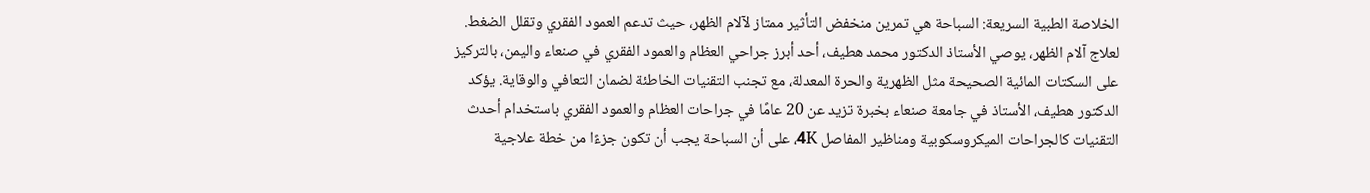الخلاصة الطبية السريعة: السباحة هي تمرين منخفض التأثير ممتاز لآلام الظهر، حيث تدعم العمود الفقري وتقلل الضغط. لعلاج آلام الظهر، يوصي الأستاذ الدكتور محمد هطيف، أحد أبرز جراحي العظام والعمود الفقري في صنعاء واليمن، بالتركيز على السكتات المائية الصحيحة مثل الظهرية والحرة المعدلة، مع تجنب التقنيات الخاطئة لضمان التعافي والوقاية. يؤكد الدكتور هطيف، الأستاذ في جامعة صنعاء بخبرة تزيد عن 20 عامًا في جراحات العظام والعمود الفقري باستخدام أحدث التقنيات كالجراحات الميكروسكوبية ومناظير المفاصل 4K، على أن السباحة يجب أن تكون جزءًا من خطة علاجية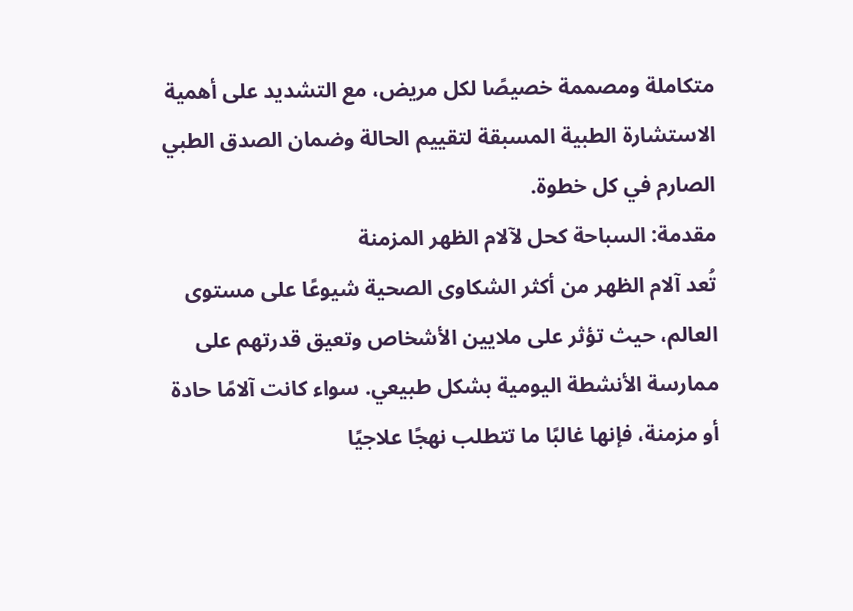متكاملة ومصممة خصيصًا لكل مريض، مع التشديد على أهمية الاستشارة الطبية المسبقة لتقييم الحالة وضمان الصدق الطبي الصارم في كل خطوة.
مقدمة: السباحة كحل لآلام الظهر المزمنة
تُعد آلام الظهر من أكثر الشكاوى الصحية شيوعًا على مستوى العالم، حيث تؤثر على ملايين الأشخاص وتعيق قدرتهم على ممارسة الأنشطة اليومية بشكل طبيعي. سواء كانت آلامًا حادة أو مزمنة، فإنها غالبًا ما تتطلب نهجًا علاجيًا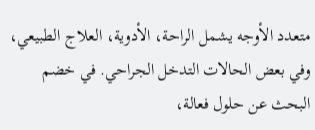متعدد الأوجه يشمل الراحة، الأدوية، العلاج الطبيعي، وفي بعض الحالات التدخل الجراحي. في خضم البحث عن حلول فعالة،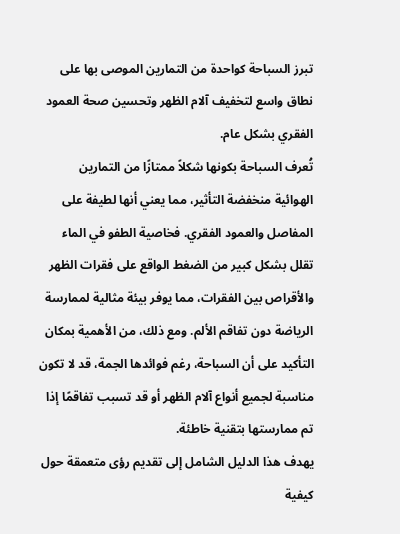تبرز السباحة كواحدة من التمارين الموصى بها على نطاق واسع لتخفيف آلام الظهر وتحسين صحة العمود الفقري بشكل عام.
تُعرف السباحة بكونها شكلاً ممتازًا من التمارين الهوائية منخفضة التأثير، مما يعني أنها لطيفة على المفاصل والعمود الفقري. فخاصية الطفو في الماء تقلل بشكل كبير من الضغط الواقع على فقرات الظهر والأقراص بين الفقرات، مما يوفر بيئة مثالية لممارسة الرياضة دون تفاقم الألم. ومع ذلك، من الأهمية بمكان التأكيد على أن السباحة، رغم فوائدها الجمة، قد لا تكون مناسبة لجميع أنواع آلام الظهر أو قد تسبب تفاقمًا إذا تم ممارستها بتقنية خاطئة.
يهدف هذا الدليل الشامل إلى تقديم رؤى متعمقة حول كيفية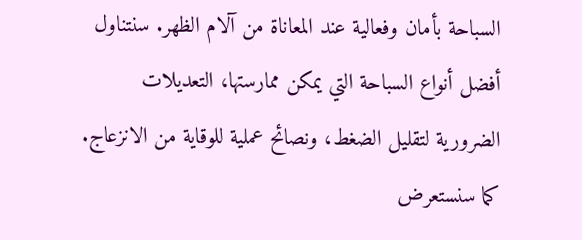السباحة بأمان وفعالية عند المعاناة من آلام الظهر. سنتناول أفضل أنواع السباحة التي يمكن ممارستها، التعديلات الضرورية لتقليل الضغط، ونصائح عملية للوقاية من الانزعاج. كما سنستعرض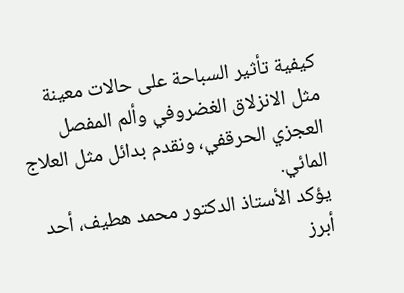كيفية تأثير السباحة على حالات معينة مثل الانزلاق الغضروفي وألم المفصل العجزي الحرقفي، ونقدم بدائل مثل العلاج المائي.
يؤكد الأستاذ الدكتور محمد هطيف، أحد أبرز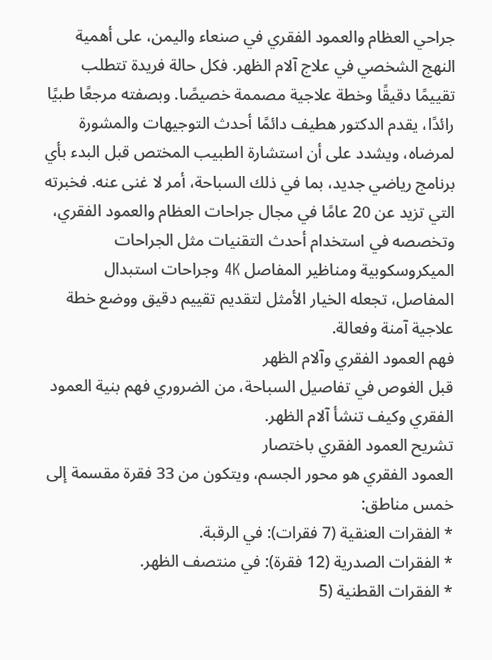جراحي العظام والعمود الفقري في صنعاء واليمن، على أهمية النهج الشخصي في علاج آلام الظهر. فكل حالة فريدة تتطلب تقييمًا دقيقًا وخطة علاجية مصممة خصيصًا. وبصفته مرجعًا طبيًا رائدًا، يقدم الدكتور هطيف دائمًا أحدث التوجيهات والمشورة لمرضاه، ويشدد على أن استشارة الطبيب المختص قبل البدء بأي برنامج رياضي جديد، بما في ذلك السباحة، أمر لا غنى عنه. فخبرته التي تزيد عن 20 عامًا في مجال جراحات العظام والعمود الفقري، وتخصصه في استخدام أحدث التقنيات مثل الجراحات الميكروسكوبية ومناظير المفاصل 4K وجراحات استبدال المفاصل، تجعله الخيار الأمثل لتقديم تقييم دقيق ووضع خطة علاجية آمنة وفعالة.
فهم العمود الفقري وآلام الظهر
قبل الغوص في تفاصيل السباحة، من الضروري فهم بنية العمود الفقري وكيف تنشأ آلام الظهر.
تشريح العمود الفقري باختصار
العمود الفقري هو محور الجسم، ويتكون من 33 فقرة مقسمة إلى خمس مناطق:
* الفقرات العنقية (7 فقرات): في الرقبة.
* الفقرات الصدرية (12 فقرة): في منتصف الظهر.
* الفقرات القطنية (5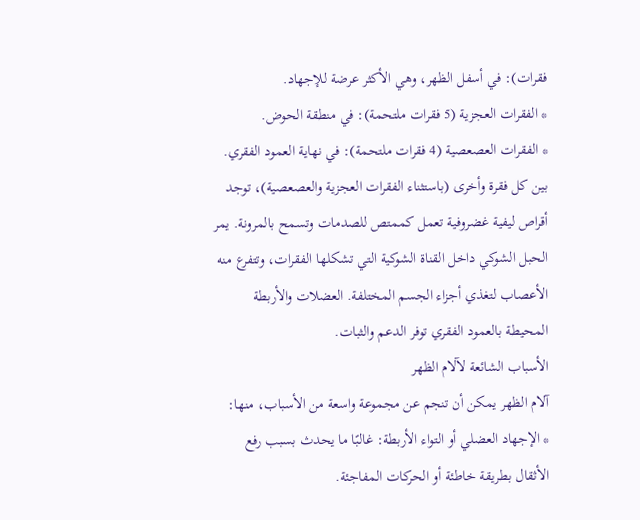فقرات): في أسفل الظهر، وهي الأكثر عرضة للإجهاد.
* الفقرات العجزية (5 فقرات ملتحمة): في منطقة الحوض.
* الفقرات العصعصية (4 فقرات ملتحمة): في نهاية العمود الفقري.
بين كل فقرة وأخرى (باستثناء الفقرات العجزية والعصعصية)، توجد أقراص ليفية غضروفية تعمل كممتص للصدمات وتسمح بالمرونة. يمر الحبل الشوكي داخل القناة الشوكية التي تشكلها الفقرات، وتتفرع منه الأعصاب لتغذي أجزاء الجسم المختلفة. العضلات والأربطة المحيطة بالعمود الفقري توفر الدعم والثبات.
الأسباب الشائعة لآلام الظهر
آلام الظهر يمكن أن تنجم عن مجموعة واسعة من الأسباب، منها:
* الإجهاد العضلي أو التواء الأربطة: غالبًا ما يحدث بسبب رفع الأثقال بطريقة خاطئة أو الحركات المفاجئة.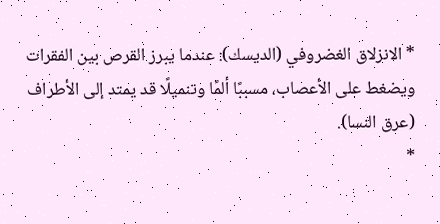* الانزلاق الغضروفي (الديسك): عندما يبرز القرص بين الفقرات ويضغط على الأعصاب، مسببًا ألمًا وتنميلًا قد يمتد إلى الأطراف (عرق النسا).
*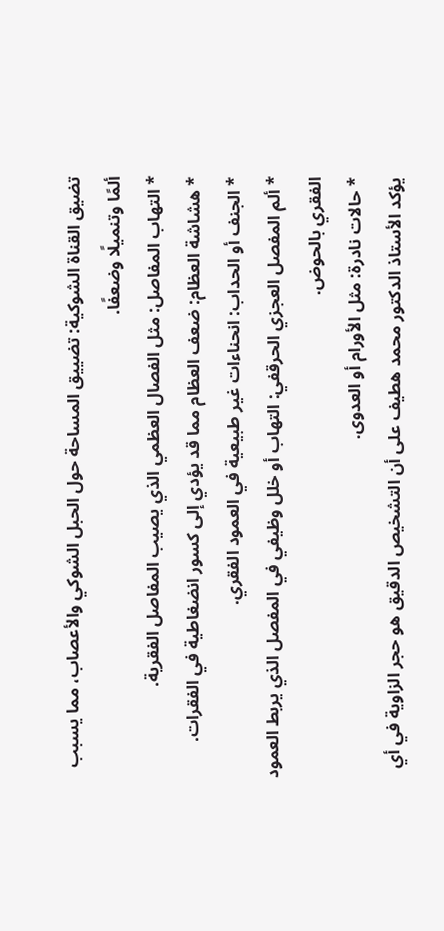تضيق القناة الشوكية: تضييق المساحة حول الحبل الشوكي والأعصاب، مما يسبب ألمًا وتنميلًا وضعفًا.
* التهاب المفاصل: مثل الفصال العظمي الذي يصيب المفاصل الفقرية.
* هشاشة العظام: ضعف العظام مما قد يؤدي إلى كسور انضغاطية في الفقرات.
* الجنف أو الحداب: انحناءات غير طبيعية في العمود الفقري.
* ألم المفصل العجزي الحرقفي: التهاب أو خلل وظيفي في المفصل الذي يربط العمود الفقري بالحوض.
* حالات نادرة: مثل الأورام أو العدوى.
يؤكد الأستاذ الدكتور محمد هطيف على أن التشخيص الدقيق هو حجر الزاوية في أي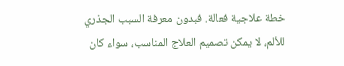خطة علاجية فعالة. فبدون معرفة السبب الجذري للألم، لا يمكن تصميم العلاج المناسب، سواء كان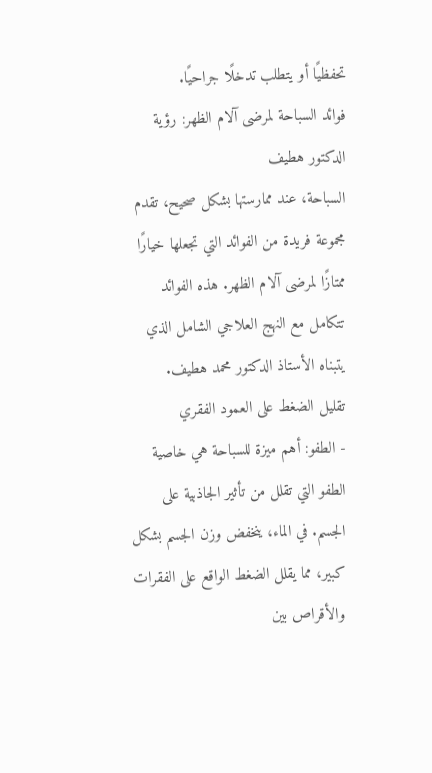تحفظيًا أو يتطلب تدخلًا جراحيًا.
فوائد السباحة لمرضى آلام الظهر: رؤية الدكتور هطيف
السباحة، عند ممارستها بشكل صحيح، تقدم مجموعة فريدة من الفوائد التي تجعلها خيارًا ممتازًا لمرضى آلام الظهر. هذه الفوائد تتكامل مع النهج العلاجي الشامل الذي يتبناه الأستاذ الدكتور محمد هطيف.
تقليل الضغط على العمود الفقري
- الطفو: أهم ميزة للسباحة هي خاصية الطفو التي تقلل من تأثير الجاذبية على الجسم. في الماء، ينخفض وزن الجسم بشكل كبير، مما يقلل الضغط الواقع على الفقرات والأقراص بين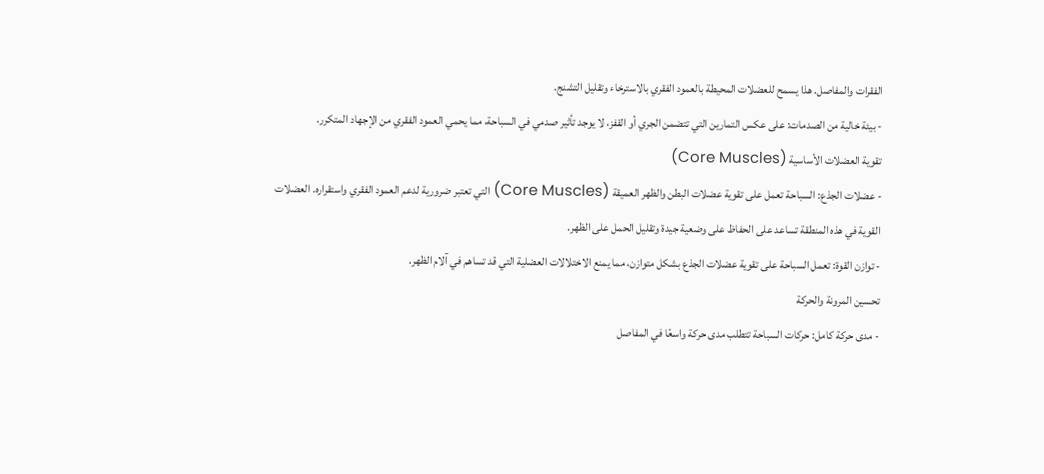الفقرات والمفاصل. هذا يسمح للعضلات المحيطة بالعمود الفقري بالاسترخاء وتقليل التشنج.
- بيئة خالية من الصدمات: على عكس التمارين التي تتضمن الجري أو القفز، لا يوجد تأثير صدمي في السباحة، مما يحمي العمود الفقري من الإجهاد المتكرر.
تقوية العضلات الأساسية (Core Muscles)
- عضلات الجذع: السباحة تعمل على تقوية عضلات البطن والظهر العميقة (Core Muscles) التي تعتبر ضرورية لدعم العمود الفقري واستقراره. العضلات القوية في هذه المنطقة تساعد على الحفاظ على وضعية جيدة وتقليل الحمل على الظهر.
- توازن القوة: تعمل السباحة على تقوية عضلات الجذع بشكل متوازن، مما يمنع الاختلالات العضلية التي قد تساهم في آلام الظهر.
تحسين المرونة والحركة
- مدى حركة كامل: حركات السباحة تتطلب مدى حركة واسعًا في المفاصل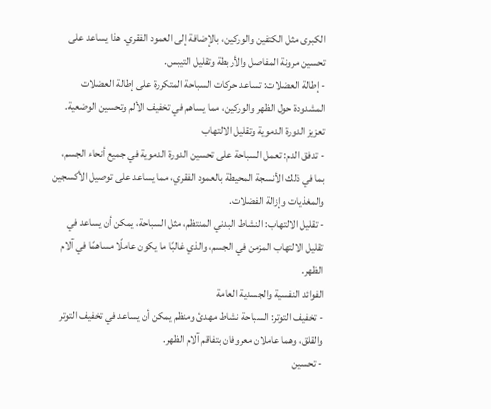الكبرى مثل الكتفين والوركين، بالإضافة إلى العمود الفقري. هذا يساعد على تحسين مرونة المفاصل والأربطة وتقليل التيبس.
- إطالة العضلات: تساعد حركات السباحة المتكررة على إطالة العضلات المشدودة حول الظهر والوركين، مما يساهم في تخفيف الألم وتحسين الوضعية.
تعزيز الدورة الدموية وتقليل الالتهاب
- تدفق الدم: تعمل السباحة على تحسين الدورة الدموية في جميع أنحاء الجسم، بما في ذلك الأنسجة المحيطة بالعمود الفقري، مما يساعد على توصيل الأكسجين والمغذيات وإزالة الفضلات.
- تقليل الالتهاب: النشاط البدني المنتظم، مثل السباحة، يمكن أن يساعد في تقليل الالتهاب المزمن في الجسم، والذي غالبًا ما يكون عاملًا مساهمًا في آلام الظهر.
الفوائد النفسية والجسدية العامة
- تخفيف التوتر: السباحة نشاط مهدئ ومنظم يمكن أن يساعد في تخفيف التوتر والقلق، وهما عاملان معروفان بتفاقم آلام الظهر.
- تحسين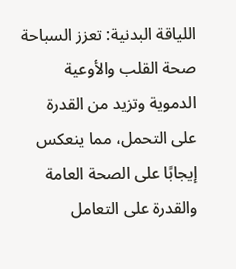اللياقة البدنية: تعزز السباحة صحة القلب والأوعية الدموية وتزيد من القدرة على التحمل، مما ينعكس إيجابًا على الصحة العامة والقدرة على التعامل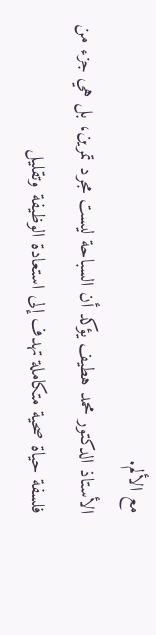مع الألم.
الأستاذ الدكتور محمد هطيف يؤكد أن السباحة ليست مجرد تمرين، بل هي جزء من فلسفة حياة صحية متكاملة تهدف إلى استعادة الوظيفة وتقليل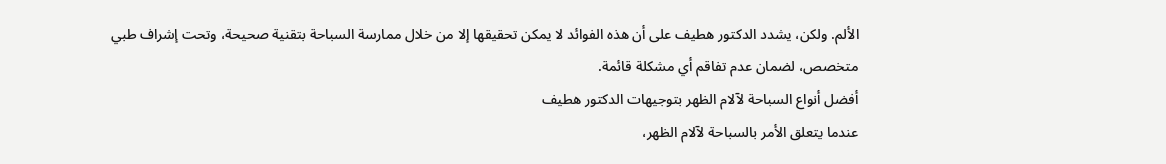الألم. ولكن، يشدد الدكتور هطيف على أن هذه الفوائد لا يمكن تحقيقها إلا من خلال ممارسة السباحة بتقنية صحيحة، وتحت إشراف طبي متخصص، لضمان عدم تفاقم أي مشكلة قائمة.
أفضل أنواع السباحة لآلام الظهر بتوجيهات الدكتور هطيف
عندما يتعلق الأمر بالسباحة لآلام الظهر،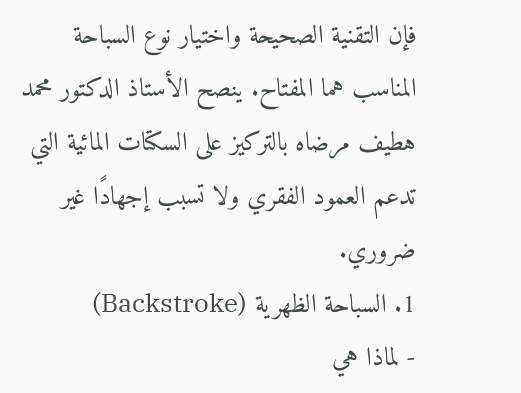فإن التقنية الصحيحة واختيار نوع السباحة المناسب هما المفتاح. ينصح الأستاذ الدكتور محمد هطيف مرضاه بالتركيز على السكتات المائية التي تدعم العمود الفقري ولا تسبب إجهادًا غير ضروري.
1. السباحة الظهرية (Backstroke)
- لماذا هي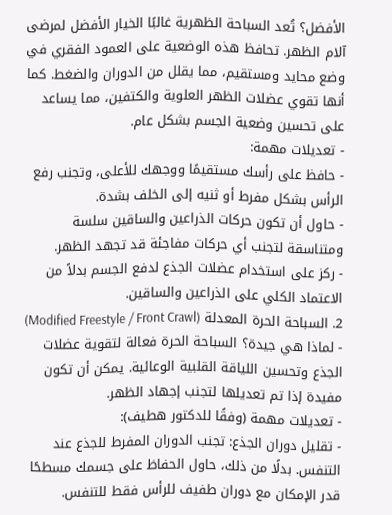الأفضل؟ تُعد السباحة الظهرية غالبًا الخيار الأفضل لمرضى آلام الظهر. تحافظ هذه الوضعية على العمود الفقري في وضع محايد ومستقيم، مما يقلل من الدوران والضغط. كما أنها تقوي عضلات الظهر العلوية والكتفين، مما يساعد على تحسين وضعية الجسم بشكل عام.
- تعديلات مهمة:
- حافظ على رأسك مستقيمًا ووجهك للأعلى، وتجنب رفع الرأس بشكل مفرط أو ثنيه إلى الخلف بشدة.
- حاول أن تكون حركات الذراعين والساقين سلسة ومتناسقة لتجنب أي حركات مفاجئة قد تجهد الظهر.
- ركز على استخدام عضلات الجذع لدفع الجسم بدلاً من الاعتماد الكلي على الذراعين والساقين.
2. السباحة الحرة المعدلة (Modified Freestyle / Front Crawl)
- لماذا هي جيدة؟ السباحة الحرة فعالة لتقوية عضلات الجذع وتحسين اللياقة القلبية الوعائية. يمكن أن تكون مفيدة إذا تم تعديلها لتجنب إجهاد الظهر.
- تعديلات مهمة (وفقًا للدكتور هطيف):
- تقليل دوران الجذع: تجنب الدوران المفرط للجذع عند التنفس. بدلًا من ذلك، حاول الحفاظ على جسمك مسطحًا قدر الإمكان مع دوران طفيف للرأس فقط للتنفس.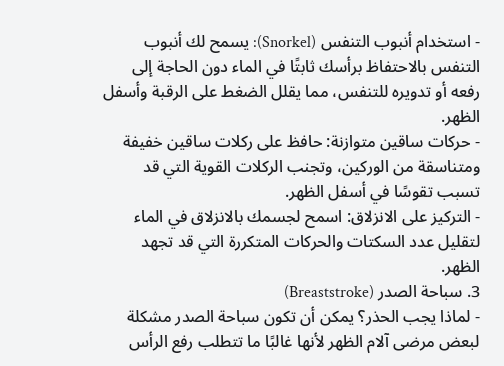- استخدام أنبوب التنفس (Snorkel): يسمح لك أنبوب التنفس بالاحتفاظ برأسك ثابتًا في الماء دون الحاجة إلى رفعه أو تدويره للتنفس، مما يقلل الضغط على الرقبة وأسفل الظهر.
- حركات ساقين متوازنة: حافظ على ركلات ساقين خفيفة ومتناسقة من الوركين، وتجنب الركلات القوية التي قد تسبب تقوسًا في أسفل الظهر.
- التركيز على الانزلاق: اسمح لجسمك بالانزلاق في الماء لتقليل عدد السكتات والحركات المتكررة التي قد تجهد الظهر.
3. سباحة الصدر (Breaststroke)
- لماذا يجب الحذر؟ يمكن أن تكون سباحة الصدر مشكلة لبعض مرضى آلام الظهر لأنها غالبًا ما تتطلب رفع الرأس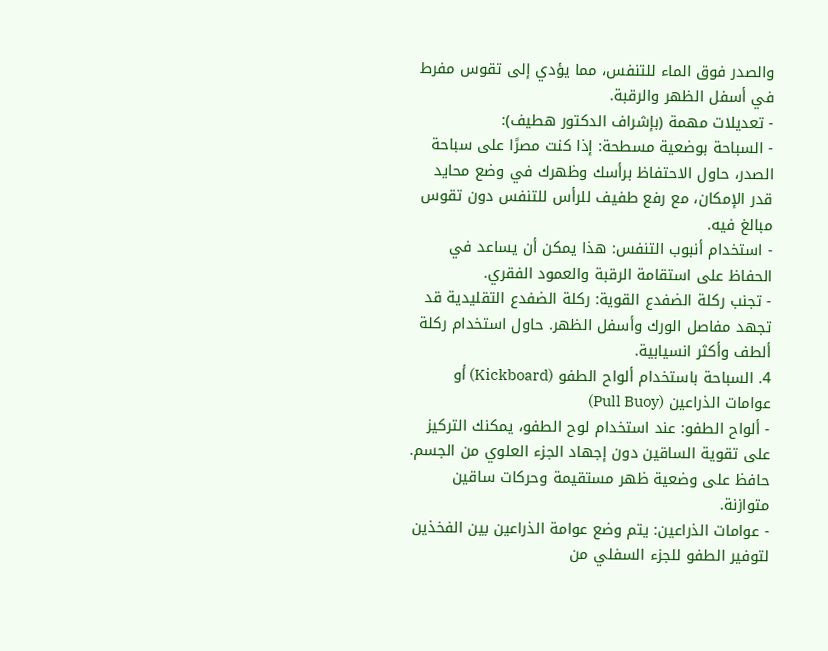والصدر فوق الماء للتنفس، مما يؤدي إلى تقوس مفرط في أسفل الظهر والرقبة.
- تعديلات مهمة (بإشراف الدكتور هطيف):
- السباحة بوضعية مسطحة: إذا كنت مصرًا على سباحة الصدر، حاول الاحتفاظ برأسك وظهرك في وضع محايد قدر الإمكان، مع رفع طفيف للرأس للتنفس دون تقوس مبالغ فيه.
- استخدام أنبوب التنفس: هذا يمكن أن يساعد في الحفاظ على استقامة الرقبة والعمود الفقري.
- تجنب ركلة الضفدع القوية: ركلة الضفدع التقليدية قد تجهد مفاصل الورك وأسفل الظهر. حاول استخدام ركلة ألطف وأكثر انسيابية.
4. السباحة باستخدام ألواح الطفو (Kickboard) أو عوامات الذراعين (Pull Buoy)
- ألواح الطفو: عند استخدام لوح الطفو، يمكنك التركيز على تقوية الساقين دون إجهاد الجزء العلوي من الجسم. حافظ على وضعية ظهر مستقيمة وحركات ساقين متوازنة.
- عوامات الذراعين: يتم وضع عوامة الذراعين بين الفخذين لتوفير الطفو للجزء السفلي من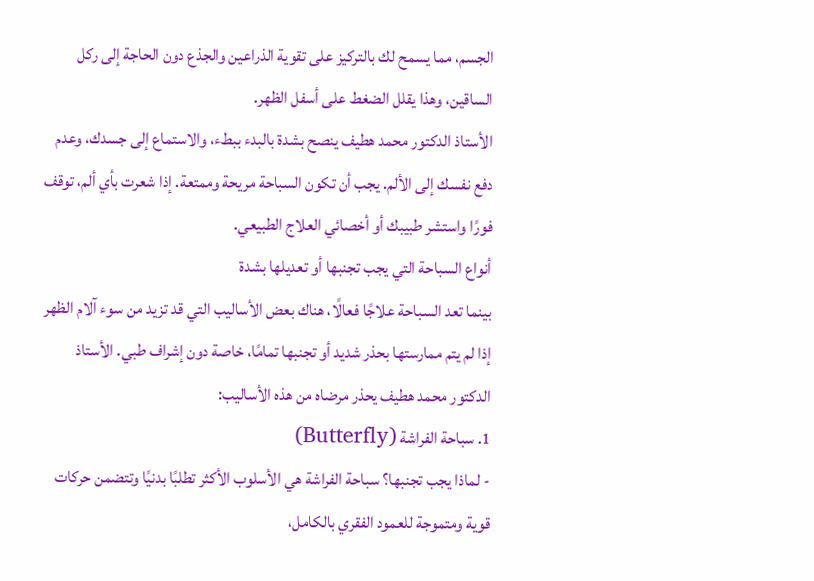الجسم، مما يسمح لك بالتركيز على تقوية الذراعين والجذع دون الحاجة إلى ركل الساقين، وهذا يقلل الضغط على أسفل الظهر.
الأستاذ الدكتور محمد هطيف ينصح بشدة بالبدء ببطء، والاستماع إلى جسدك، وعدم دفع نفسك إلى الألم. يجب أن تكون السباحة مريحة وممتعة. إذا شعرت بأي ألم، توقف فورًا واستشر طبيبك أو أخصائي العلاج الطبيعي.
أنواع السباحة التي يجب تجنبها أو تعديلها بشدة
بينما تعد السباحة علاجًا فعالًا، هناك بعض الأساليب التي قد تزيد من سوء آلام الظهر إذا لم يتم ممارستها بحذر شديد أو تجنبها تمامًا، خاصة دون إشراف طبي. الأستاذ الدكتور محمد هطيف يحذر مرضاه من هذه الأساليب:
1. سباحة الفراشة (Butterfly)
- لماذا يجب تجنبها؟ سباحة الفراشة هي الأسلوب الأكثر تطلبًا بدنيًا وتتضمن حركات قوية ومتموجة للعمود الفقري بالكامل،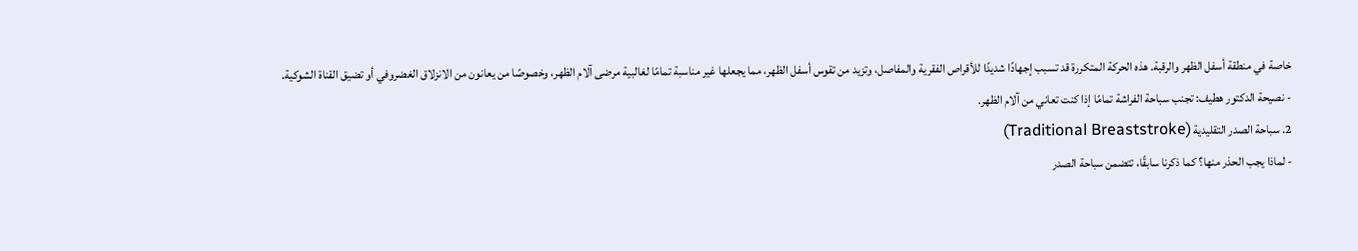خاصة في منطقة أسفل الظهر والرقبة. هذه الحركة المتكررة قد تسبب إجهادًا شديدًا للأقراص الفقرية والمفاصل، وتزيد من تقوس أسفل الظهر، مما يجعلها غير مناسبة تمامًا لغالبية مرضى آلام الظهر، وخصوصًا من يعانون من الانزلاق الغضروفي أو تضيق القناة الشوكية.
- نصيحة الدكتور هطيف: تجنب سباحة الفراشة تمامًا إذا كنت تعاني من آلام الظهر.
2. سباحة الصدر التقليدية (Traditional Breaststroke)
- لماذا يجب الحذر منها؟ كما ذكرنا سابقًا، تتضمن سباحة الصدر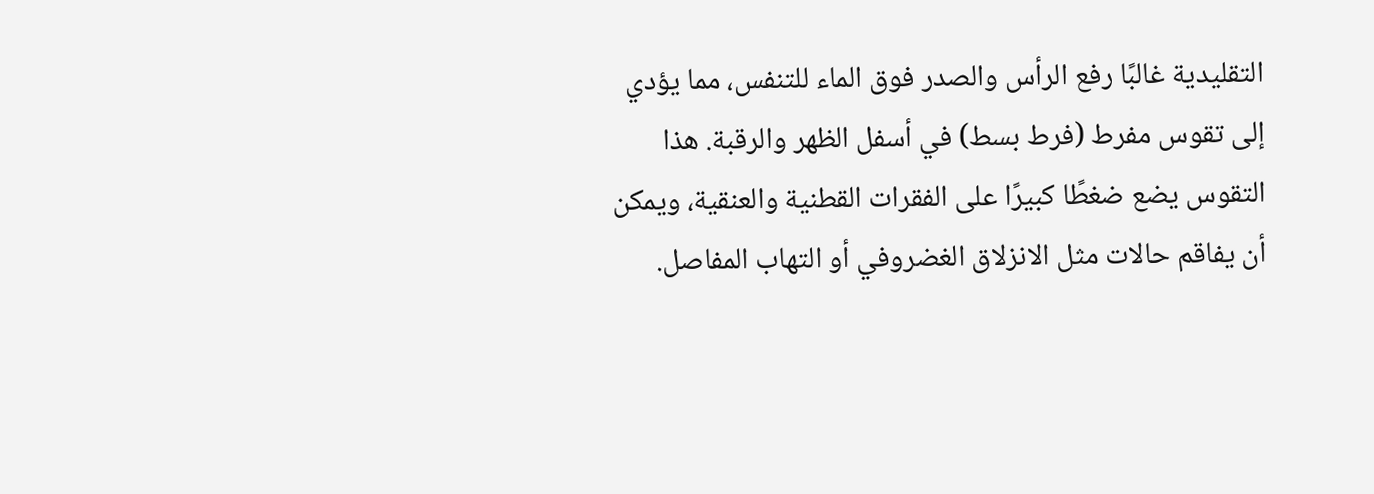التقليدية غالبًا رفع الرأس والصدر فوق الماء للتنفس، مما يؤدي إلى تقوس مفرط (فرط بسط) في أسفل الظهر والرقبة. هذا التقوس يضع ضغطًا كبيرًا على الفقرات القطنية والعنقية، ويمكن أن يفاقم حالات مثل الانزلاق الغضروفي أو التهاب المفاصل.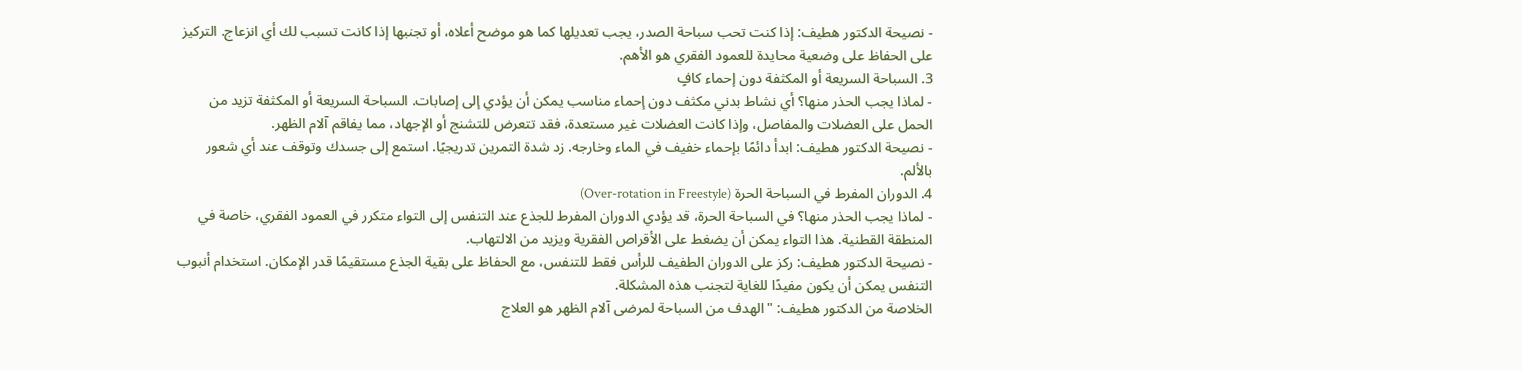- نصيحة الدكتور هطيف: إذا كنت تحب سباحة الصدر، يجب تعديلها كما هو موضح أعلاه، أو تجنبها إذا كانت تسبب لك أي انزعاج. التركيز على الحفاظ على وضعية محايدة للعمود الفقري هو الأهم.
3. السباحة السريعة أو المكثفة دون إحماء كافٍ
- لماذا يجب الحذر منها؟ أي نشاط بدني مكثف دون إحماء مناسب يمكن أن يؤدي إلى إصابات. السباحة السريعة أو المكثفة تزيد من الحمل على العضلات والمفاصل، وإذا كانت العضلات غير مستعدة، فقد تتعرض للتشنج أو الإجهاد، مما يفاقم آلام الظهر.
- نصيحة الدكتور هطيف: ابدأ دائمًا بإحماء خفيف في الماء وخارجه. زد شدة التمرين تدريجيًا. استمع إلى جسدك وتوقف عند أي شعور بالألم.
4. الدوران المفرط في السباحة الحرة (Over-rotation in Freestyle)
- لماذا يجب الحذر منها؟ في السباحة الحرة، قد يؤدي الدوران المفرط للجذع عند التنفس إلى التواء متكرر في العمود الفقري، خاصة في المنطقة القطنية. هذا التواء يمكن أن يضغط على الأقراص الفقرية ويزيد من الالتهاب.
- نصيحة الدكتور هطيف: ركز على الدوران الطفيف للرأس فقط للتنفس، مع الحفاظ على بقية الجذع مستقيمًا قدر الإمكان. استخدام أنبوب التنفس يمكن أن يكون مفيدًا للغاية لتجنب هذه المشكلة.
الخلاصة من الدكتور هطيف: "الهدف من السباحة لمرضى آلام الظهر هو العلاج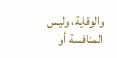والوقاية، وليس المنافسة أو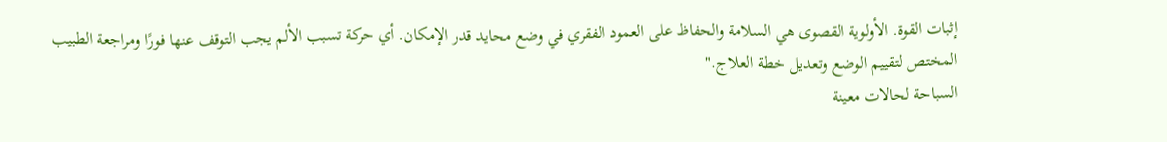إثبات القوة. الأولوية القصوى هي السلامة والحفاظ على العمود الفقري في وضع محايد قدر الإمكان. أي حركة تسبب الألم يجب التوقف عنها فورًا ومراجعة الطبيب المختص لتقييم الوضع وتعديل خطة العلاج."
السباحة لحالات معينة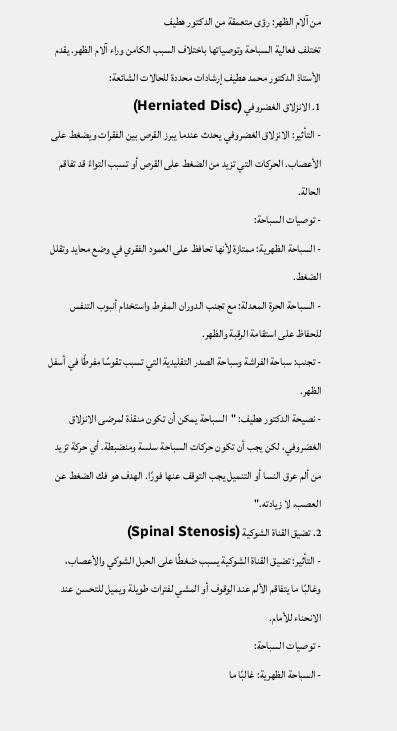من آلام الظهر: رؤى متعمقة من الدكتور هطيف
تختلف فعالية السباحة وتوصياتها باختلاف السبب الكامن وراء آلام الظهر. يقدم الأستاذ الدكتور محمد هطيف إرشادات محددة للحالات الشائعة:
1. الانزلاق الغضروفي (Herniated Disc)
- التأثير: الانزلاق الغضروفي يحدث عندما يبرز القرص بين الفقرات ويضغط على الأعصاب. الحركات التي تزيد من الضغط على القرص أو تسبب التواءً قد تفاقم الحالة.
- توصيات السباحة:
- السباحة الظهرية: ممتازة لأنها تحافظ على العمود الفقري في وضع محايد وتقلل الضغط.
- السباحة الحرة المعدلة: مع تجنب الدوران المفرط واستخدام أنبوب التنفس للحفاظ على استقامة الرقبة والظهر.
- تجنب: سباحة الفراشة وسباحة الصدر التقليدية التي تسبب تقوسًا مفرطًا في أسفل الظهر.
- نصيحة الدكتور هطيف: "السباحة يمكن أن تكون منقذة لمرضى الانزلاق الغضروفي، لكن يجب أن تكون حركات السباحة سلسة ومنضبطة. أي حركة تزيد من ألم عرق النسا أو التنميل يجب التوقف عنها فورًا. الهدف هو فك الضغط عن العصب، لا زيادته."
2. تضيق القناة الشوكية (Spinal Stenosis)
- التأثير: تضيق القناة الشوكية يسبب ضغطًا على الحبل الشوكي والأعصاب، وغالبًا ما يتفاقم الألم عند الوقوف أو المشي لفترات طويلة ويميل للتحسن عند الانحناء للأمام.
- توصيات السباحة:
- السباحة الظهرية: غالبًا ما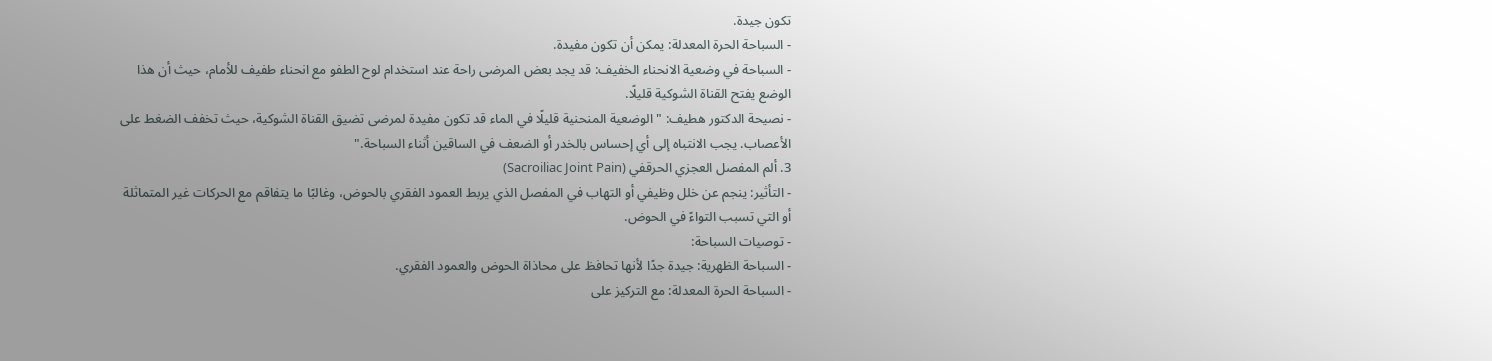تكون جيدة.
- السباحة الحرة المعدلة: يمكن أن تكون مفيدة.
- السباحة في وضعية الانحناء الخفيف: قد يجد بعض المرضى راحة عند استخدام لوح الطفو مع انحناء طفيف للأمام، حيث أن هذا الوضع يفتح القناة الشوكية قليلًا.
- نصيحة الدكتور هطيف: "الوضعية المنحنية قليلًا في الماء قد تكون مفيدة لمرضى تضيق القناة الشوكية، حيث تخفف الضغط على الأعصاب. يجب الانتباه إلى أي إحساس بالخدر أو الضعف في الساقين أثناء السباحة."
3. ألم المفصل العجزي الحرقفي (Sacroiliac Joint Pain)
- التأثير: ينجم عن خلل وظيفي أو التهاب في المفصل الذي يربط العمود الفقري بالحوض، وغالبًا ما يتفاقم مع الحركات غير المتماثلة أو التي تسبب التواءً في الحوض.
- توصيات السباحة:
- السباحة الظهرية: جيدة جدًا لأنها تحافظ على محاذاة الحوض والعمود الفقري.
- السباحة الحرة المعدلة: مع التركيز على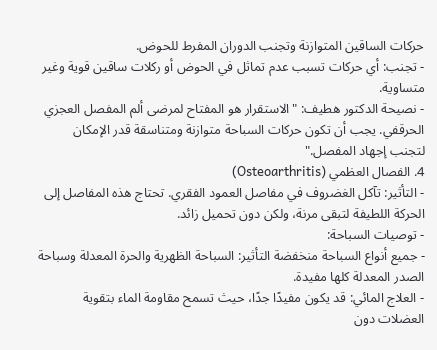حركات الساقين المتوازنة وتجنب الدوران المفرط للحوض.
- تجنب: أي حركات تسبب عدم تماثل في الحوض أو ركلات ساقين قوية وغير متساوية.
- نصيحة الدكتور هطيف: "الاستقرار هو المفتاح لمرضى ألم المفصل العجزي الحرقفي. يجب أن تكون حركات السباحة متوازنة ومتناسقة قدر الإمكان لتجنب إجهاد المفصل."
4. الفصال العظمي (Osteoarthritis)
- التأثير: تآكل الغضروف في مفاصل العمود الفقري. تحتاج هذه المفاصل إلى الحركة اللطيفة لتبقى مرنة، ولكن دون تحميل زائد.
- توصيات السباحة:
- جميع أنواع السباحة منخفضة التأثير: السباحة الظهرية والحرة المعدلة وسباحة الصدر المعدلة كلها مفيدة.
- العلاج المائي: قد يكون مفيدًا جدًا، حيث تسمح مقاومة الماء بتقوية العضلات دون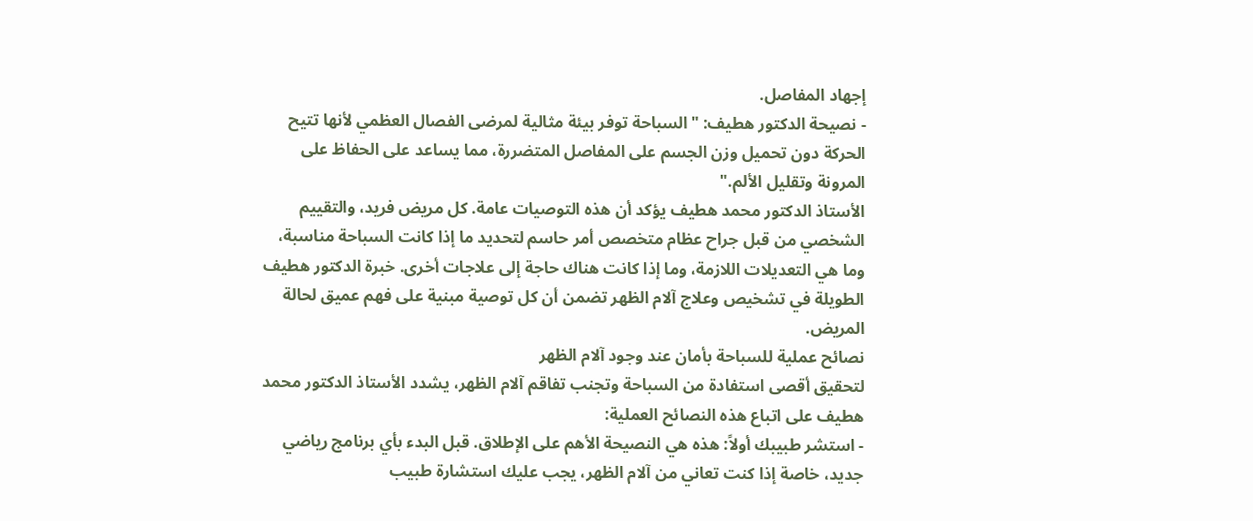إجهاد المفاصل.
- نصيحة الدكتور هطيف: "السباحة توفر بيئة مثالية لمرضى الفصال العظمي لأنها تتيح الحركة دون تحميل وزن الجسم على المفاصل المتضررة، مما يساعد على الحفاظ على المرونة وتقليل الألم."
الأستاذ الدكتور محمد هطيف يؤكد أن هذه التوصيات عامة. كل مريض فريد، والتقييم الشخصي من قبل جراح عظام متخصص أمر حاسم لتحديد ما إذا كانت السباحة مناسبة، وما هي التعديلات اللازمة، وما إذا كانت هناك حاجة إلى علاجات أخرى. خبرة الدكتور هطيف الطويلة في تشخيص وعلاج آلام الظهر تضمن أن كل توصية مبنية على فهم عميق لحالة المريض.
نصائح عملية للسباحة بأمان عند وجود آلام الظهر
لتحقيق أقصى استفادة من السباحة وتجنب تفاقم آلام الظهر، يشدد الأستاذ الدكتور محمد هطيف على اتباع هذه النصائح العملية:
- استشر طبيبك أولاً: هذه هي النصيحة الأهم على الإطلاق. قبل البدء بأي برنامج رياضي جديد، خاصة إذا كنت تعاني من آلام الظهر، يجب عليك استشارة طبيب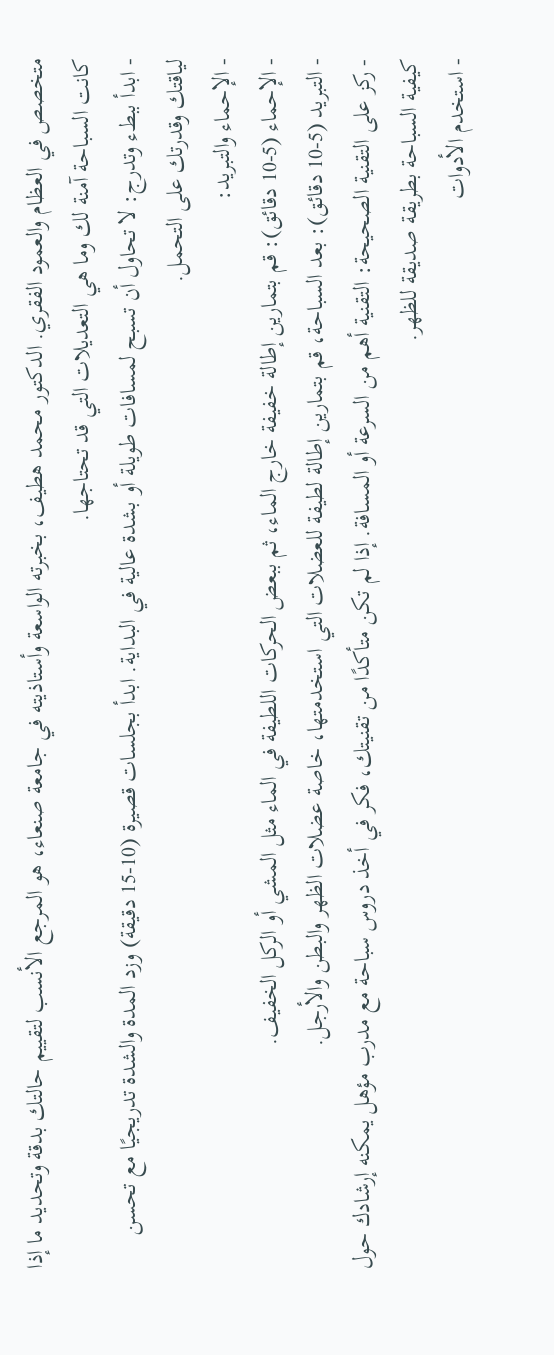متخصص في العظام والعمود الفقري. الدكتور محمد هطيف، بخبرته الواسعة وأستاذيته في جامعة صنعاء، هو المرجع الأنسب لتقييم حالتك بدقة وتحديد ما إذا كانت السباحة آمنة لك وما هي التعديلات التي قد تحتاجها.
- ابدأ ببطء وتدرج: لا تحاول أن تسبح لمسافات طويلة أو بشدة عالية في البداية. ابدأ بجلسات قصيرة (10-15 دقيقة) وزد المدة والشدة تدريجيًا مع تحسن لياقتك وقدرتك على التحمل.
- الإحماء والتبريد:
- الإحماء (5-10 دقائق): قم بتمارين إطالة خفيفة خارج الماء، ثم ببعض الحركات اللطيفة في الماء مثل المشي أو الركل الخفيف.
- التبريد (5-10 دقائق): بعد السباحة، قم بتمارين إطالة لطيفة للعضلات التي استخدمتها، خاصة عضلات الظهر والبطن والأرجل.
- ركز على التقنية الصحيحة: التقنية أهم من السرعة أو المسافة. إذا لم تكن متأكدًا من تقنيتك، فكر في أخذ دروس سباحة مع مدرب مؤهل يمكنه إرشادك حول كيفية السباحة بطريقة صديقة للظهر.
- استخدم الأدوات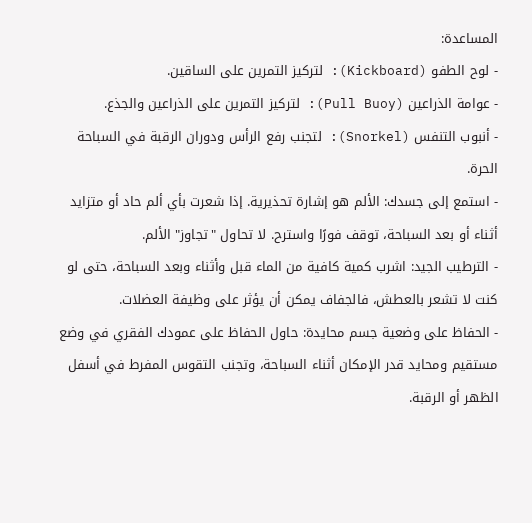المساعدة:
- لوح الطفو (Kickboard): لتركيز التمرين على الساقين.
- عوامة الذراعين (Pull Buoy): لتركيز التمرين على الذراعين والجذع.
- أنبوب التنفس (Snorkel): لتجنب رفع الرأس ودوران الرقبة في السباحة الحرة.
- استمع إلى جسدك: الألم هو إشارة تحذيرية. إذا شعرت بأي ألم حاد أو متزايد أثناء أو بعد السباحة، توقف فورًا واسترح. لا تحاول "تجاوز" الألم.
- الترطيب الجيد: اشرب كمية كافية من الماء قبل وأثناء وبعد السباحة، حتى لو كنت لا تشعر بالعطش، فالجفاف يمكن أن يؤثر على وظيفة العضلات.
- الحفاظ على وضعية جسم محايدة: حاول الحفاظ على عمودك الفقري في وضع مستقيم ومحايد قدر الإمكان أثناء السباحة، وتجنب التقوس المفرط في أسفل الظهر أو الرقبة.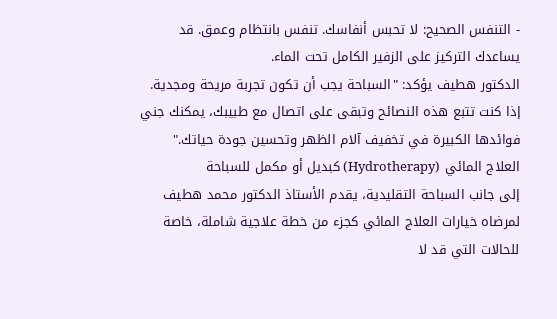- التنفس الصحيح: لا تحبس أنفاسك. تنفس بانتظام وعمق. قد يساعدك التركيز على الزفير الكامل تحت الماء.
الدكتور هطيف يؤكد: "السباحة يجب أن تكون تجربة مريحة ومجدية. إذا كنت تتبع هذه النصائح وتبقى على اتصال مع طبيبك، يمكنك جني فوائدها الكبيرة في تخفيف آلام الظهر وتحسين جودة حياتك."
العلاج المائي (Hydrotherapy) كبديل أو مكمل للسباحة
إلى جانب السباحة التقليدية، يقدم الأستاذ الدكتور محمد هطيف لمرضاه خيارات العلاج المائي كجزء من خطة علاجية شاملة، خاصة للحالات التي قد لا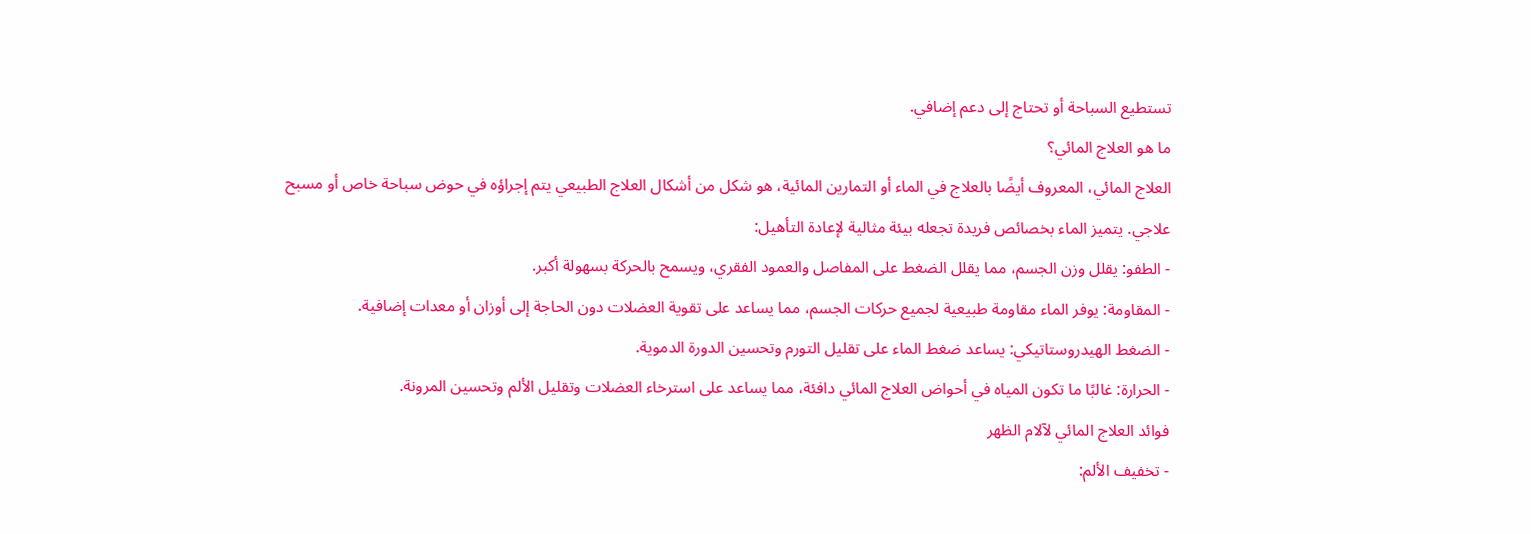تستطيع السباحة أو تحتاج إلى دعم إضافي.
ما هو العلاج المائي؟
العلاج المائي، المعروف أيضًا بالعلاج في الماء أو التمارين المائية، هو شكل من أشكال العلاج الطبيعي يتم إجراؤه في حوض سباحة خاص أو مسبح علاجي. يتميز الماء بخصائص فريدة تجعله بيئة مثالية لإعادة التأهيل:
- الطفو: يقلل وزن الجسم، مما يقلل الضغط على المفاصل والعمود الفقري، ويسمح بالحركة بسهولة أكبر.
- المقاومة: يوفر الماء مقاومة طبيعية لجميع حركات الجسم، مما يساعد على تقوية العضلات دون الحاجة إلى أوزان أو معدات إضافية.
- الضغط الهيدروستاتيكي: يساعد ضغط الماء على تقليل التورم وتحسين الدورة الدموية.
- الحرارة: غالبًا ما تكون المياه في أحواض العلاج المائي دافئة، مما يساعد على استرخاء العضلات وتقليل الألم وتحسين المرونة.
فوائد العلاج المائي لآلام الظهر
- تخفيف الألم: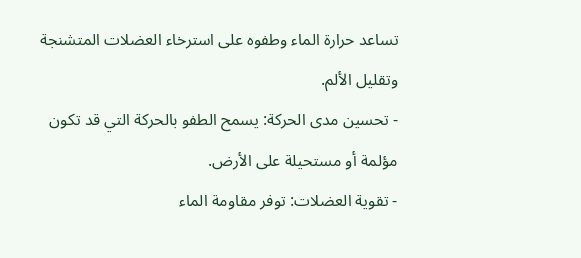تساعد حرارة الماء وطفوه على استرخاء العضلات المتشنجة وتقليل الألم.
- تحسين مدى الحركة: يسمح الطفو بالحركة التي قد تكون مؤلمة أو مستحيلة على الأرض.
- تقوية العضلات: توفر مقاومة الماء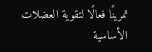تمرينًا فعالًا لتقوية العضلات الأساسية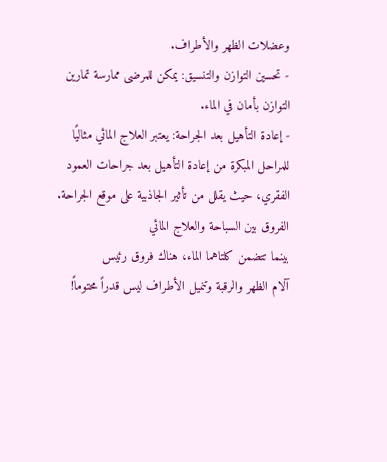وعضلات الظهر والأطراف.
- تحسين التوازن والتنسيق: يمكن للمرضى ممارسة تمارين التوازن بأمان في الماء.
- إعادة التأهيل بعد الجراحة: يعتبر العلاج المائي مثاليًا للمراحل المبكرة من إعادة التأهيل بعد جراحات العمود الفقري، حيث يقلل من تأثير الجاذبية على موقع الجراحة.
الفروق بين السباحة والعلاج المائي
بينما تتضمن كلتاهما الماء، هناك فروق رئيس
آلام الظهر والرقبة وتنميل الأطراف ليس قدراً محتوماً!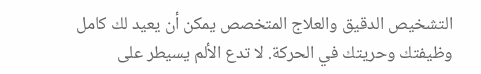التشخيص الدقيق والعلاج المتخصص يمكن أن يعيد لك كامل وظيفتك وحريتك في الحركة. لا تدع الألم يسيطر على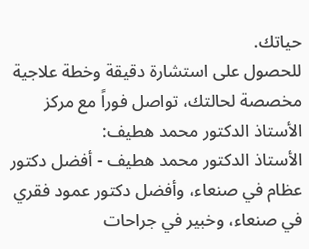حياتك.
للحصول على استشارة دقيقة وخطة علاجية مخصصة لحالتك، تواصل فوراً مع مركز الأستاذ الدكتور محمد هطيف:
الأستاذ الدكتور محمد هطيف - أفضل دكتور عظام في صنعاء، وأفضل دكتور عمود فقري في صنعاء، وخبير في جراحات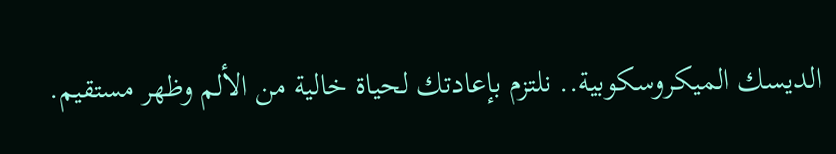الديسك الميكروسكوبية.. نلتزم بإعادتك لحياة خالية من الألم وظهر مستقيم.